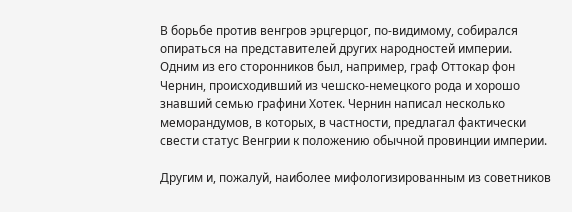В борьбе против венгров эрцгерцог, по-видимому, собирался опираться на представителей других народностей империи. Одним из его сторонников был, например, граф Оттокар фон Чернин, происходивший из чешско-немецкого рода и хорошо знавший семью графини Хотек. Чернин написал несколько меморандумов, в которых, в частности, предлагал фактически свести статус Венгрии к положению обычной провинции империи.

Другим и, пожалуй, наиболее мифологизированным из советников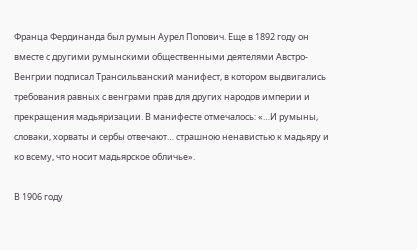Франца Фердинанда был румын Аурел Попович. Еще в 1892 году он вместе с другими румынскими общественными деятелями Австро-Венгрии подписал Трансильванский манифест, в котором выдвигались требования равных с венграми прав для других народов империи и прекращения мадьяризации. В манифесте отмечалось: «…И румыны, словаки, хорваты и сербы отвечают… страшною ненавистью к мадьяру и ко всему, что носит мадьярское обличье».

В 1906 году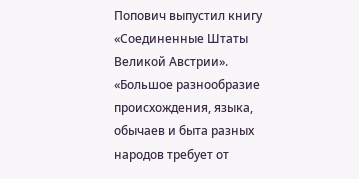Попович выпустил книгу «Соединенные Штаты Великой Австрии». «Большое разнообразие происхождения, языка, обычаев и быта разных народов требует от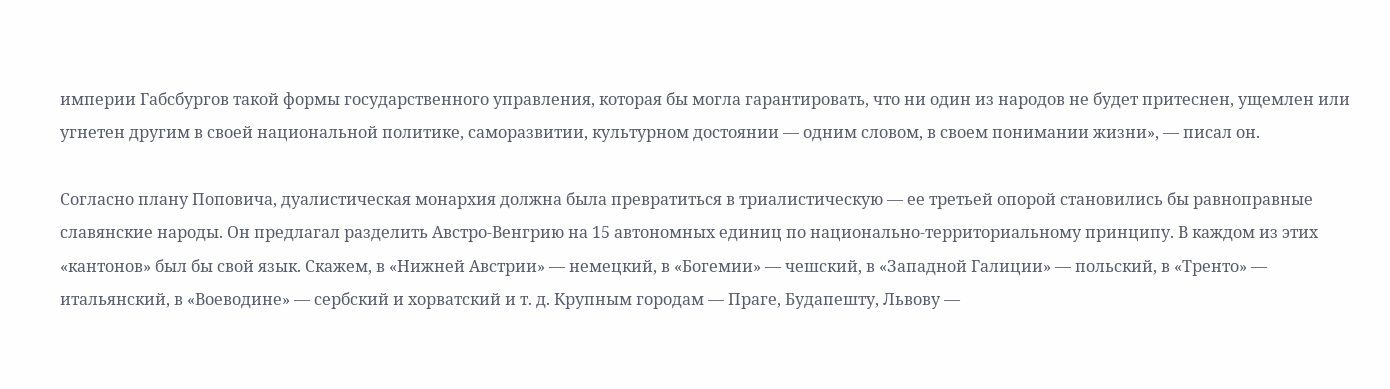империи Габсбургов такой формы государственного управления, которая бы могла гарантировать, что ни один из народов не будет притеснен, ущемлен или угнетен другим в своей национальной политике, саморазвитии, культурном достоянии — одним словом, в своем понимании жизни», — писал он.

Согласно плану Поповича, дуалистическая монархия должна была превратиться в триалистическую — ее третьей опорой становились бы равноправные славянские народы. Он предлагал разделить Австро-Венгрию на 15 автономных единиц по национально-территориальному принципу. В каждом из этих «кантонов» был бы свой язык. Скажем, в «Нижней Австрии» — немецкий, в «Богемии» — чешский, в «Западной Галиции» — польский, в «Тренто» — итальянский, в «Воеводине» — сербский и хорватский и т. д. Крупным городам — Праге, Будапешту, Львову —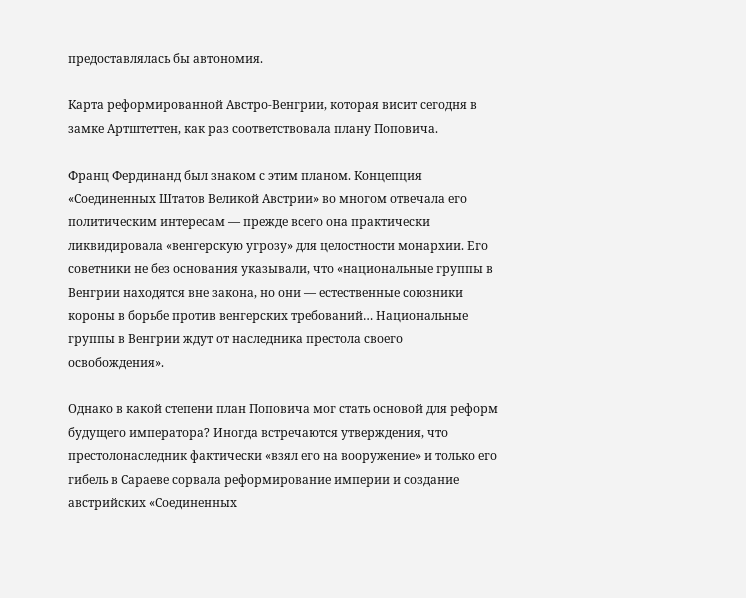предоставлялась бы автономия.

Карта реформированной Австро-Венгрии, которая висит сегодня в замке Артштеттен, как раз соответствовала плану Поповича.

Франц Фердинанд был знаком с этим планом. Концепция «Соединенных Штатов Великой Австрии» во многом отвечала его политическим интересам — прежде всего она практически ликвидировала «венгерскую угрозу» для целостности монархии. Его советники не без основания указывали, что «национальные группы в Венгрии находятся вне закона, но они — естественные союзники короны в борьбе против венгерских требований… Национальные группы в Венгрии ждут от наследника престола своего освобождения».

Однако в какой степени план Поповича мог стать основой для реформ будущего императора? Иногда встречаются утверждения, что престолонаследник фактически «взял его на вооружение» и только его гибель в Сараеве сорвала реформирование империи и создание австрийских «Соединенных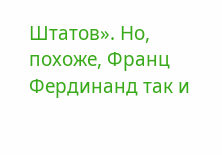Штатов». Но, похоже, Франц Фердинанд так и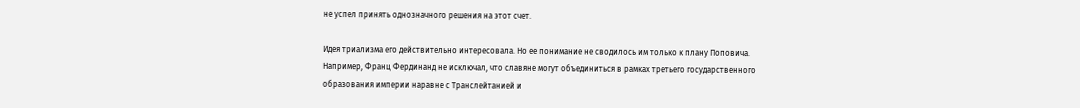не успел принять однозначного решения на этот счет.

Идея триализма его действительно интересовала. Но ее понимание не сводилось им только к плану Поповича. Например, Франц Фердинанд не исключал, что славяне могут объединиться в рамках третьего государственного образования империи наравне с Транслейтанией и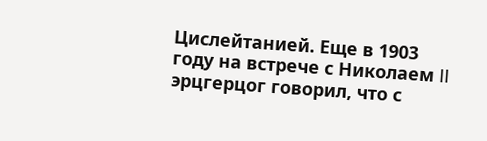Цислейтанией. Еще в 1903 году на встрече с Николаем II эрцгерцог говорил, что с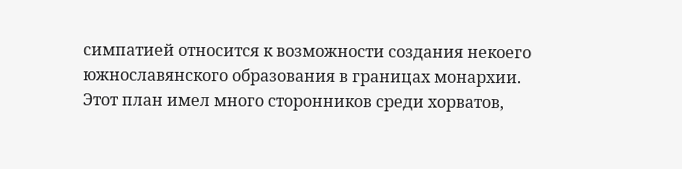симпатией относится к возможности создания некоего южнославянского образования в границах монархии. Этот план имел много сторонников среди хорватов,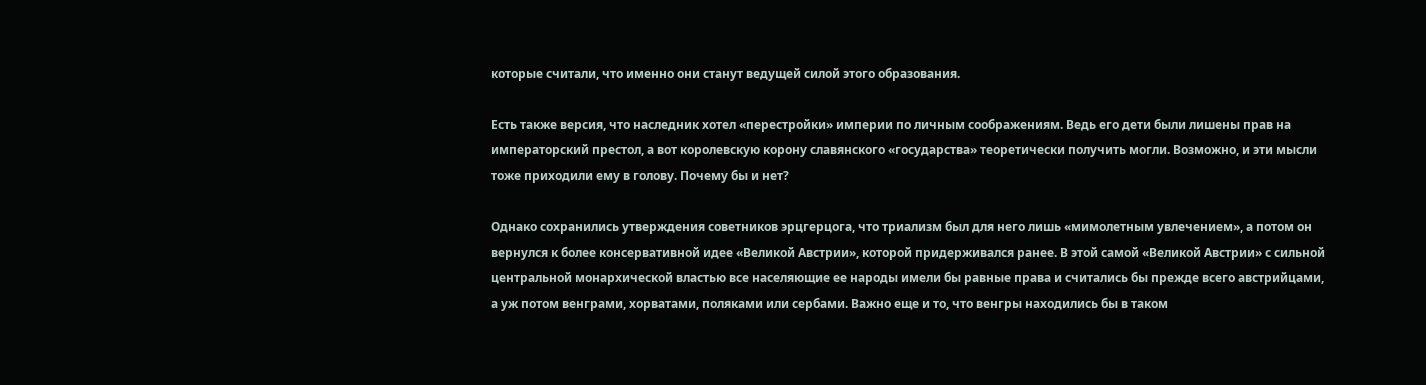которые считали, что именно они станут ведущей силой этого образования.

Есть также версия, что наследник хотел «перестройки» империи по личным соображениям. Ведь его дети были лишены прав на императорский престол, а вот королевскую корону славянского «государства» теоретически получить могли. Возможно, и эти мысли тоже приходили ему в голову. Почему бы и нет?

Однако сохранились утверждения советников эрцгерцога, что триализм был для него лишь «мимолетным увлечением», а потом он вернулся к более консервативной идее «Великой Австрии», которой придерживался ранее. В этой самой «Великой Австрии» с сильной центральной монархической властью все населяющие ее народы имели бы равные права и считались бы прежде всего австрийцами, а уж потом венграми, хорватами, поляками или сербами. Важно еще и то, что венгры находились бы в таком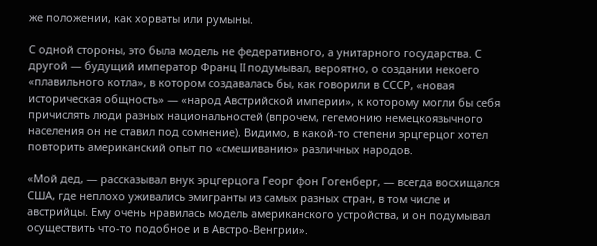же положении, как хорваты или румыны.

С одной стороны, это была модель не федеративного, а унитарного государства. С другой — будущий император Франц II подумывал, вероятно, о создании некоего «плавильного котла», в котором создавалась бы, как говорили в СССР, «новая историческая общность» — «народ Австрийской империи», к которому могли бы себя причислять люди разных национальностей (впрочем, гегемонию немецкоязычного населения он не ставил под сомнение). Видимо, в какой-то степени эрцгерцог хотел повторить американский опыт по «смешиванию» различных народов.

«Мой дед, — рассказывал внук эрцгерцога Георг фон Гогенберг, — всегда восхищался США, где неплохо уживались эмигранты из самых разных стран, в том числе и австрийцы. Ему очень нравилась модель американского устройства, и он подумывал осуществить что-то подобное и в Австро-Венгрии».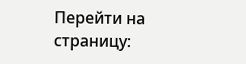Перейти на страницу: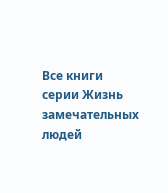Все книги серии Жизнь замечательных людей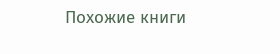Похожие книги